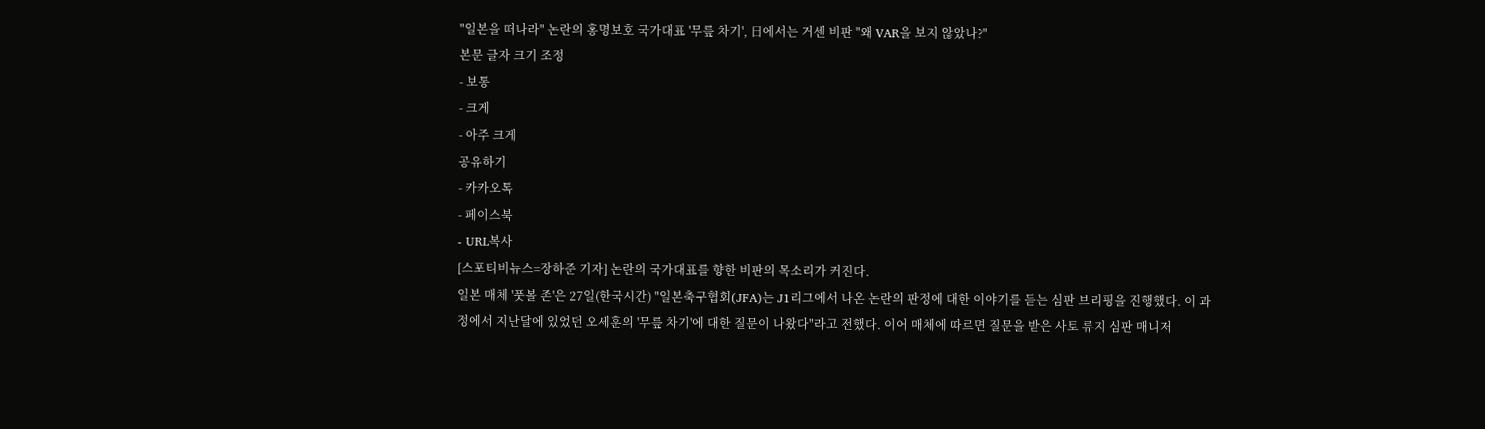"일본을 떠나라" 논란의 홍명보호 국가대표 '무릎 차기', 日에서는 거센 비판 "왜 VAR을 보지 않았나?"
본문 글자 크기 조정
- 보통
- 크게
- 아주 크게
공유하기
- 카카오톡
- 페이스북
- URL복사
[스포티비뉴스=장하준 기자] 논란의 국가대표를 향한 비판의 목소리가 커진다.
일본 매체 '풋볼 존'은 27일(한국시간) "일본축구협회(JFA)는 J1리그에서 나온 논란의 판정에 대한 이야기를 듣는 심판 브리핑을 진행했다. 이 과정에서 지난달에 있었던 오세훈의 '무릎 차기'에 대한 질문이 나왔다"라고 전했다. 이어 매체에 따르면 질문을 받은 사토 류지 심판 매니저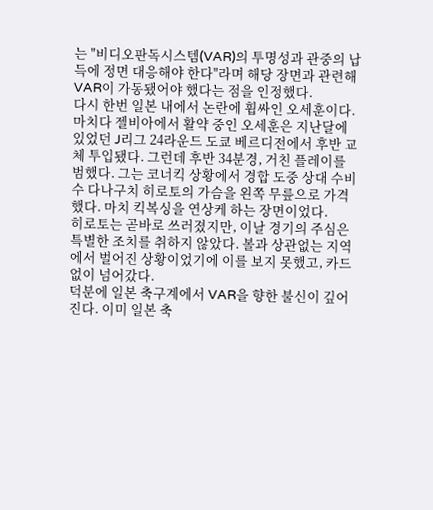는 "비디오판독시스템(VAR)의 투명성과 관중의 납득에 정면 대응해야 한다"라며 해당 장면과 관련해 VAR이 가동됐어야 했다는 점을 인정했다.
다시 한번 일본 내에서 논란에 휩싸인 오세훈이다. 마치다 젤비아에서 활약 중인 오세훈은 지난달에 있었던 J리그 24라운드 도쿄 베르디전에서 후반 교체 투입됐다. 그런데 후반 34분경, 거친 플레이를 범했다. 그는 코너킥 상황에서 경합 도중 상대 수비수 다나구치 히로토의 가슴을 왼쪽 무릎으로 가격했다. 마치 킥복싱을 연상케 하는 장면이었다.
히로토는 곧바로 쓰러졌지만, 이날 경기의 주심은 특별한 조치를 취하지 않았다. 볼과 상관없는 지역에서 벌어진 상황이었기에 이를 보지 못했고, 카드 없이 넘어갔다.
덕분에 일본 축구계에서 VAR을 향한 불신이 깊어진다. 이미 일본 축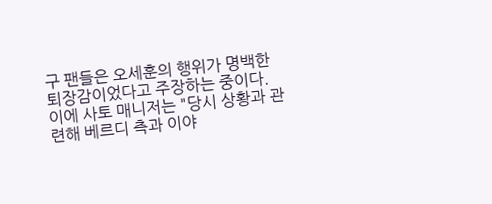구 팬들은 오세훈의 행위가 명백한 퇴장감이었다고 주장하는 중이다. 이에 사토 매니저는 "당시 상황과 관련해 베르디 측과 이야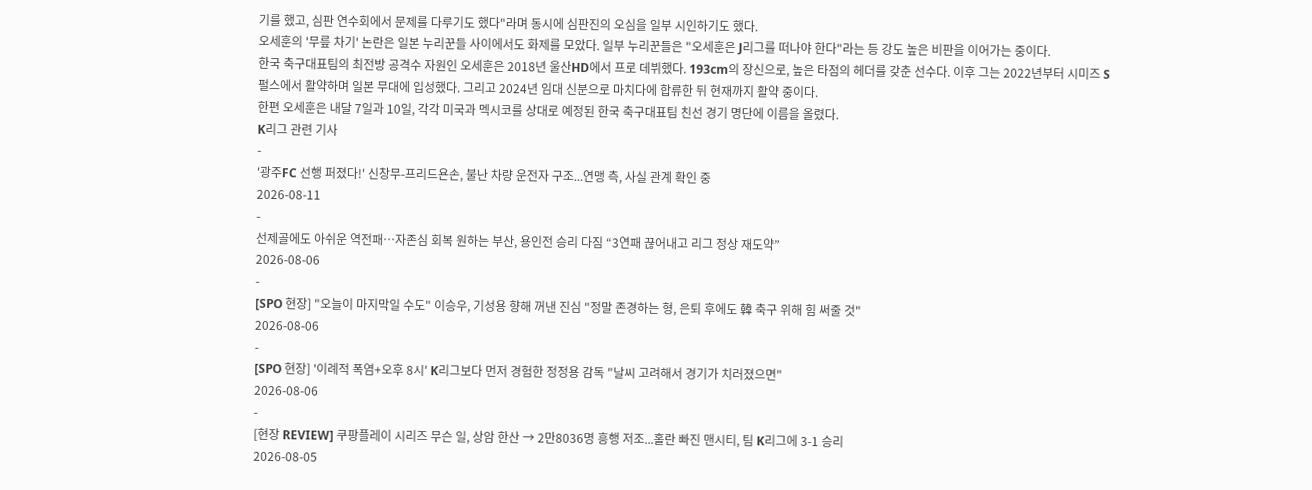기를 했고, 심판 연수회에서 문제를 다루기도 했다"라며 동시에 심판진의 오심을 일부 시인하기도 했다.
오세훈의 '무릎 차기' 논란은 일본 누리꾼들 사이에서도 화제를 모았다. 일부 누리꾼들은 "오세훈은 J리그를 떠나야 한다"라는 등 강도 높은 비판을 이어가는 중이다.
한국 축구대표팀의 최전방 공격수 자원인 오세훈은 2018년 울산HD에서 프로 데뷔했다. 193cm의 장신으로, 높은 타점의 헤더를 갖춘 선수다. 이후 그는 2022년부터 시미즈 S펄스에서 활약하며 일본 무대에 입성했다. 그리고 2024년 임대 신분으로 마치다에 합류한 뒤 현재까지 활약 중이다.
한편 오세훈은 내달 7일과 10일, 각각 미국과 멕시코를 상대로 예정된 한국 축구대표팀 친선 경기 명단에 이름을 올렸다.
K리그 관련 기사
-
'광주FC 선행 퍼졌다!' 신창무-프리드욘손, 불난 차량 운전자 구조...연맹 측, 사실 관계 확인 중
2026-08-11
-
선제골에도 아쉬운 역전패…자존심 회복 원하는 부산, 용인전 승리 다짐 “3연패 끊어내고 리그 정상 재도약”
2026-08-06
-
[SPO 현장] "오늘이 마지막일 수도" 이승우, 기성용 향해 꺼낸 진심 "정말 존경하는 형, 은퇴 후에도 韓 축구 위해 힘 써줄 것"
2026-08-06
-
[SPO 현장] '이례적 폭염+오후 8시' K리그보다 먼저 경험한 정정용 감독 "날씨 고려해서 경기가 치러졌으면"
2026-08-06
-
[현장 REVIEW] 쿠팡플레이 시리즈 무슨 일, 상암 한산 → 2만8036명 흥행 저조...홀란 빠진 맨시티, 팀 K리그에 3-1 승리
2026-08-05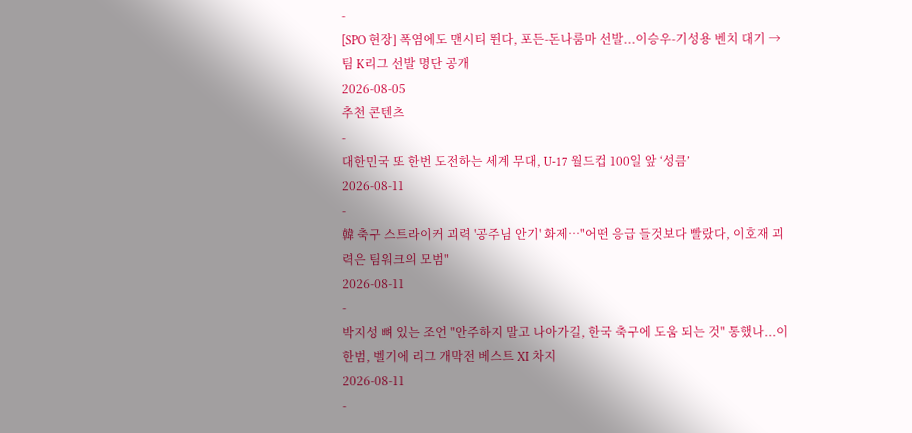-
[SPO 현장] 폭염에도 맨시티 뛴다, 포든-돈나룸마 선발...이승우-기성용 벤치 대기 → 팀 K리그 선발 명단 공개
2026-08-05
추천 콘텐츠
-
대한민국 또 한번 도전하는 세계 무대, U-17 월드컵 100일 앞 ‘성큼’
2026-08-11
-
韓 축구 스트라이커 괴력 '공주님 안기' 화제…"어떤 응급 들것보다 빨랐다, 이호재 괴력은 팀워크의 모범"
2026-08-11
-
박지성 뼈 있는 조언 "안주하지 말고 나아가길, 한국 축구에 도움 되는 것" 통했나...이한범, 벨기에 리그 개막전 베스트 XI 차지
2026-08-11
-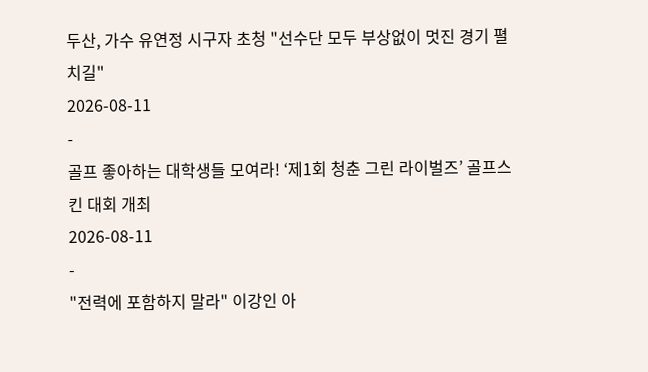두산, 가수 유연정 시구자 초청 "선수단 모두 부상없이 멋진 경기 펼치길"
2026-08-11
-
골프 좋아하는 대학생들 모여라! ‘제1회 청춘 그린 라이벌즈’ 골프스킨 대회 개최
2026-08-11
-
"전력에 포함하지 말라" 이강인 아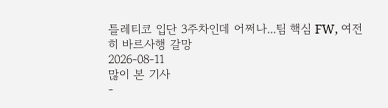틀레티코 입단 3주차인데 어쩌나...팀 핵심 FW, 여전히 바르사행 갈망
2026-08-11
많이 본 기사
-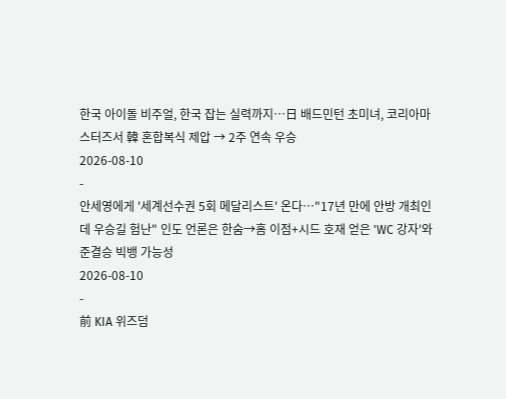한국 아이돌 비주얼, 한국 잡는 실력까지…日 배드민턴 초미녀, 코리아마스터즈서 韓 혼합복식 제압 → 2주 연속 우승
2026-08-10
-
안세영에게 '세계선수권 5회 메달리스트' 온다…"17년 만에 안방 개최인데 우승길 험난" 인도 언론은 한숨→홈 이점+시드 호재 얻은 'WC 강자'와 준결승 빅뱅 가능성
2026-08-10
-
前 KIA 위즈덤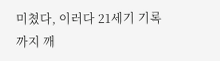미쳤다, 이러다 21세기 기록까지 깨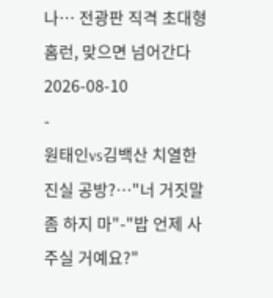나… 전광판 직격 초대형 홈런, 맞으면 넘어간다
2026-08-10
-
원태인vs김백산 치열한 진실 공방?…"너 거짓말 좀 하지 마"-"밥 언제 사주실 거예요?"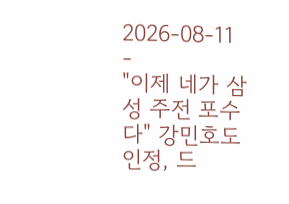2026-08-11
-
"이제 네가 삼성 주전 포수다" 강민호도 인정, 드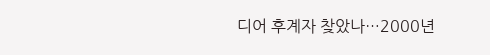디어 후계자 찾았나…2000년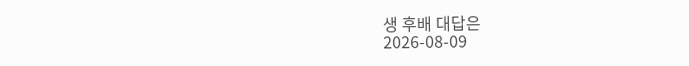생 후배 대답은
2026-08-09